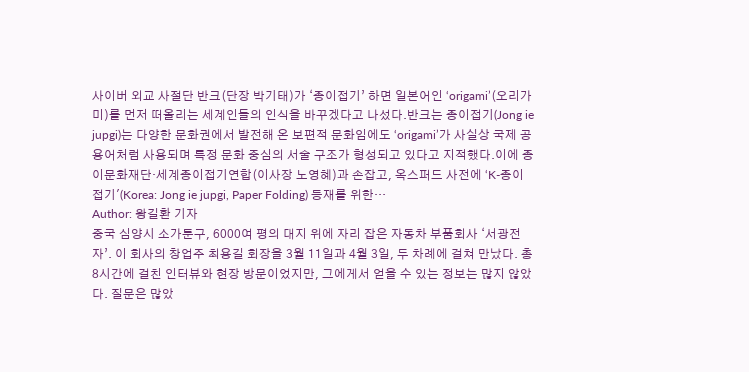사이버 외교 사절단 반크(단장 박기태)가 ‘종이접기’ 하면 일본어인 ‘origami’(오리가미)를 먼저 떠올리는 세계인들의 인식을 바꾸겠다고 나섰다.반크는 종이접기(Jong ie jupgi)는 다양한 문화권에서 발전해 온 보편적 문화임에도 ‘origami’가 사실상 국제 공용어처럼 사용되며 특정 문화 중심의 서술 구조가 형성되고 있다고 지적했다.이에 종이문화재단·세계종이접기연합(이사장 노영혜)과 손잡고, 옥스퍼드 사전에 ‘K-종이접기'(Korea: Jong ie jupgi, Paper Folding) 등재를 위한…
Author: 왕길환 기자
중국 심양시 소가툰구, 6000여 평의 대지 위에 자리 잡은 자동차 부품회사 ‘서광전자’. 이 회사의 창업주 최용길 회장을 3월 11일과 4월 3일, 두 차례에 걸쳐 만났다. 총 8시간에 걸친 인터뷰와 현장 방문이었지만, 그에게서 얻을 수 있는 정보는 많지 않았다. 질문은 많았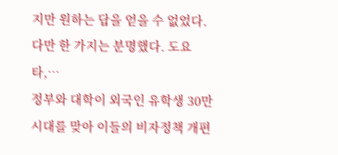지만 원하는 답을 얻을 수 없었다. 다만 한 가지는 분명했다. 도요타,…
정부와 대학이 외국인 유학생 30만 시대를 맞아 이들의 비자정책 개편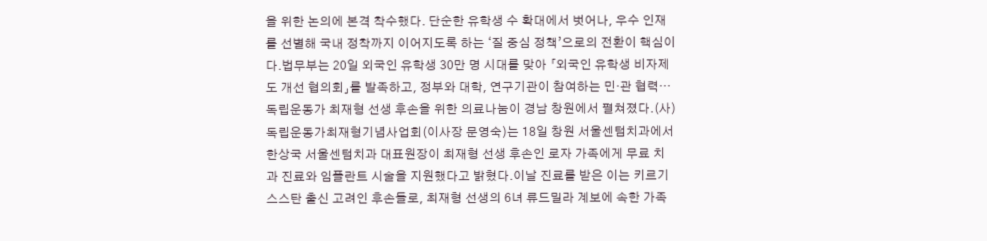을 위한 논의에 본격 착수했다. 단순한 유학생 수 확대에서 벗어나, 우수 인재를 선별해 국내 정착까지 이어지도록 하는 ‘질 중심 정책’으로의 전환이 핵심이다.법무부는 20일 외국인 유학생 30만 명 시대를 맞아 「외국인 유학생 비자제도 개선 협의회」를 발족하고, 정부와 대학, 연구기관이 참여하는 민·관 협력…
독립운동가 최재형 선생 후손을 위한 의료나눔이 경남 창원에서 펼쳐졌다.(사)독립운동가최재형기념사업회(이사장 문영숙)는 18일 창원 서울센텀치과에서 한상국 서울센텀치과 대표원장이 최재형 선생 후손인 로자 가족에게 무료 치과 진료와 임플란트 시술을 지원했다고 밝혔다.이날 진료를 받은 이는 키르기스스탄 출신 고려인 후손들로, 최재형 선생의 6녀 류드밀라 계보에 속한 가족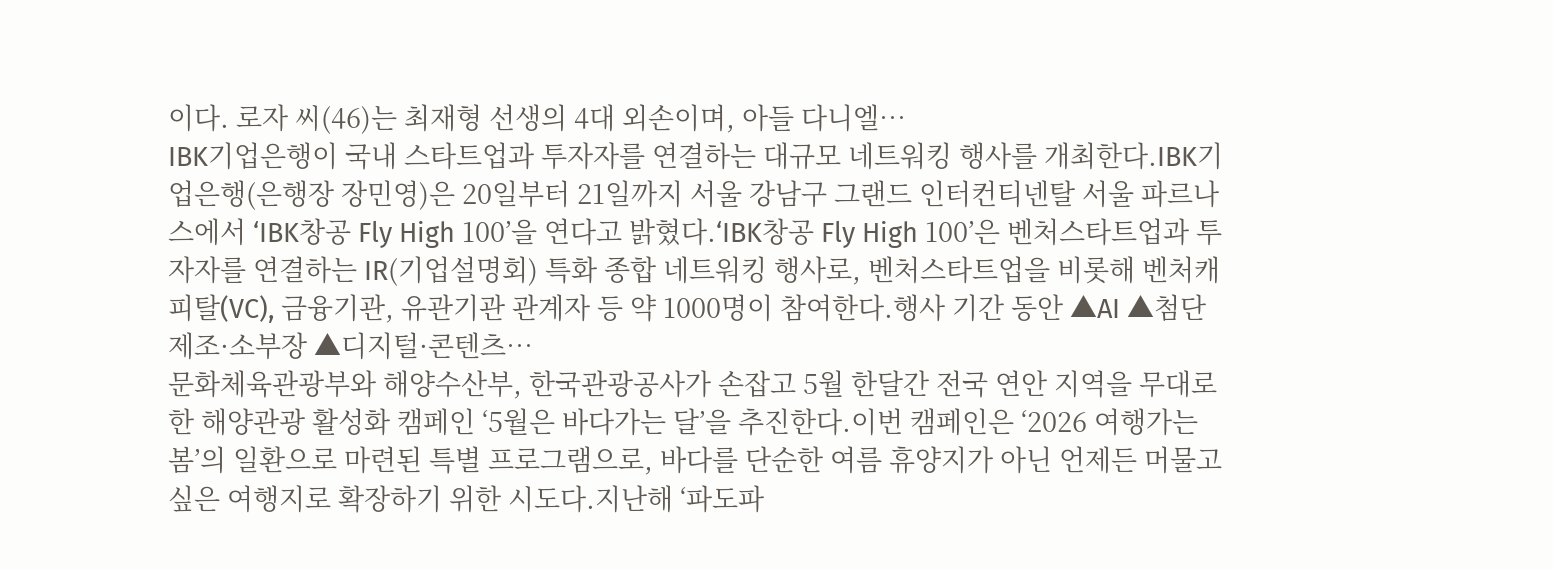이다. 로자 씨(46)는 최재형 선생의 4대 외손이며, 아들 다니엘…
IBK기업은행이 국내 스타트업과 투자자를 연결하는 대규모 네트워킹 행사를 개최한다.IBK기업은행(은행장 장민영)은 20일부터 21일까지 서울 강남구 그랜드 인터컨티넨탈 서울 파르나스에서 ‘IBK창공 Fly High 100’을 연다고 밝혔다.‘IBK창공 Fly High 100’은 벤처스타트업과 투자자를 연결하는 IR(기업설명회) 특화 종합 네트워킹 행사로, 벤처스타트업을 비롯해 벤처캐피탈(VC), 금융기관, 유관기관 관계자 등 약 1000명이 참여한다.행사 기간 동안 ▲AI ▲첨단제조·소부장 ▲디지털·콘텐츠…
문화체육관광부와 해양수산부, 한국관광공사가 손잡고 5월 한달간 전국 연안 지역을 무대로 한 해양관광 활성화 캠페인 ‘5월은 바다가는 달’을 추진한다.이번 캠페인은 ‘2026 여행가는 봄’의 일환으로 마련된 특별 프로그램으로, 바다를 단순한 여름 휴양지가 아닌 언제든 머물고 싶은 여행지로 확장하기 위한 시도다.지난해 ‘파도파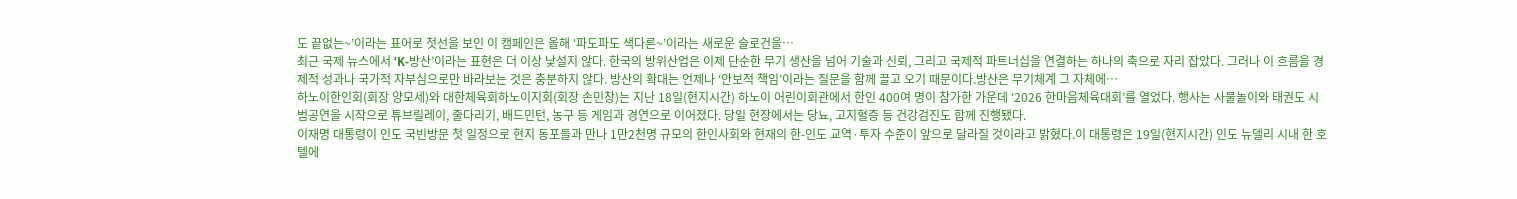도 끝없는~’이라는 표어로 첫선을 보인 이 캠페인은 올해 ‘파도파도 색다른~’이라는 새로운 슬로건을…
최근 국제 뉴스에서 ‘K-방산’이라는 표현은 더 이상 낯설지 않다. 한국의 방위산업은 이제 단순한 무기 생산을 넘어 기술과 신뢰, 그리고 국제적 파트너십을 연결하는 하나의 축으로 자리 잡았다. 그러나 이 흐름을 경제적 성과나 국가적 자부심으로만 바라보는 것은 충분하지 않다. 방산의 확대는 언제나 ‘안보적 책임’이라는 질문을 함께 끌고 오기 때문이다.방산은 무기체계 그 자체에…
하노이한인회(회장 양모세)와 대한체육회하노이지회(회장 손민창)는 지난 18일(현지시간) 하노이 어린이회관에서 한인 400여 명이 참가한 가운데 ‘2026 한마음체육대회’를 열었다. 행사는 사물놀이와 태권도 시범공연을 시작으로 튜브릴레이, 줄다리기, 배드민턴, 농구 등 게임과 경연으로 이어졌다. 당일 현장에서는 당뇨, 고지혈증 등 건강검진도 함께 진행됐다.
이재명 대통령이 인도 국빈방문 첫 일정으로 현지 동포들과 만나 1만2천명 규모의 한인사회와 현재의 한-인도 교역·투자 수준이 앞으로 달라질 것이라고 밝혔다.이 대통령은 19일(현지시간) 인도 뉴델리 시내 한 호텔에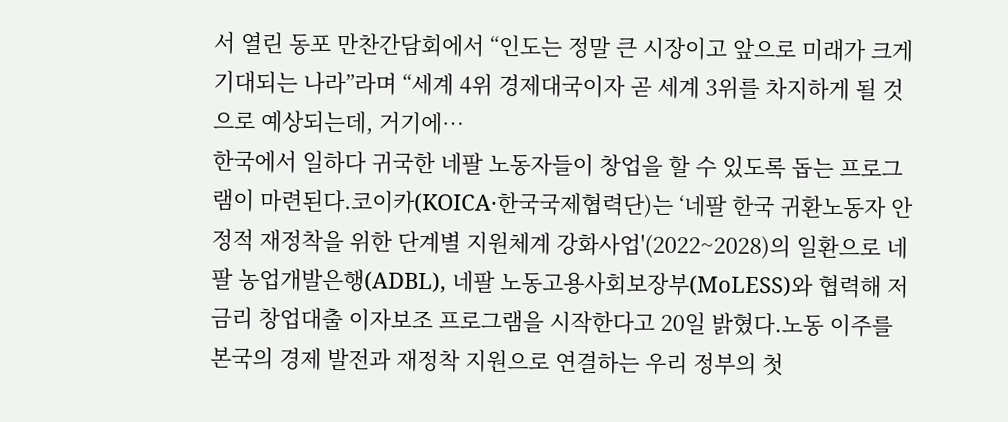서 열린 동포 만찬간담회에서 “인도는 정말 큰 시장이고 앞으로 미래가 크게 기대되는 나라”라며 “세계 4위 경제대국이자 곧 세계 3위를 차지하게 될 것으로 예상되는데, 거기에…
한국에서 일하다 귀국한 네팔 노동자들이 창업을 할 수 있도록 돕는 프로그램이 마련된다.코이카(KOICA·한국국제협력단)는 ‘네팔 한국 귀환노동자 안정적 재정착을 위한 단계별 지원체계 강화사업'(2022~2028)의 일환으로 네팔 농업개발은행(ADBL), 네팔 노동고용사회보장부(MoLESS)와 협력해 저금리 창업대출 이자보조 프로그램을 시작한다고 20일 밝혔다.노동 이주를 본국의 경제 발전과 재정착 지원으로 연결하는 우리 정부의 첫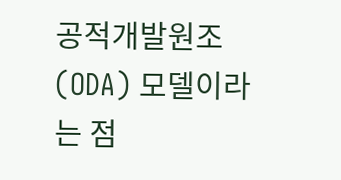공적개발원조(ODA) 모델이라는 점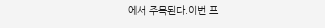에서 주목된다.이번 프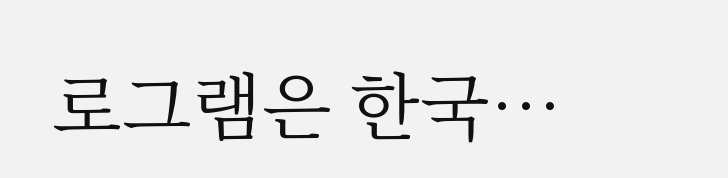로그램은 한국…